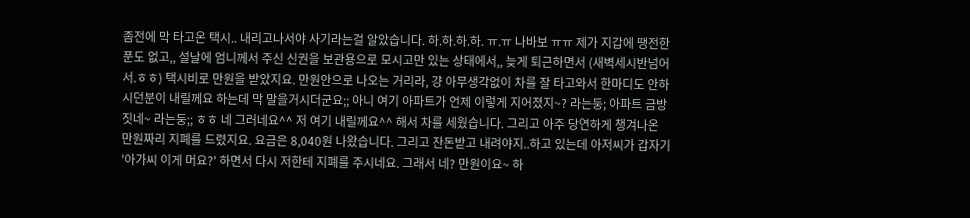좀전에 막 타고온 택시.. 내리고나서야 사기라는걸 알았습니다. 하.하.하.하. ㅠ.ㅠ 나바보 ㅠㅠ 제가 지갑에 땡전한푼도 없고,, 설날에 엄니께서 주신 신권을 보관용으로 모시고만 있는 상태에서,, 늦게 퇴근하면서 (새벽세시반넘어서.ㅎㅎ) 택시비로 만원을 받았지요. 만원안으로 나오는 거리라, 걍 아무생각없이 차를 잘 타고와서 한마디도 안하시던분이 내릴께요 하는데 막 말을거시더군요;; 아니 여기 아파트가 언제 이렇게 지어졌지~? 라는둥; 아파트 금방 짓네~ 라는둥;; ㅎㅎ 네 그러네요^^ 저 여기 내릴께요^^ 해서 차를 세웠습니다. 그리고 아주 당연하게 챙겨나온 만원짜리 지폐를 드렸지요. 요금은 8,040원 나왔습니다. 그리고 잔돈받고 내려야지..하고 있는데 아저씨가 갑자기 '아가씨 이게 머요?' 하면서 다시 저한테 지폐를 주시네요. 그래서 네? 만원이요~ 하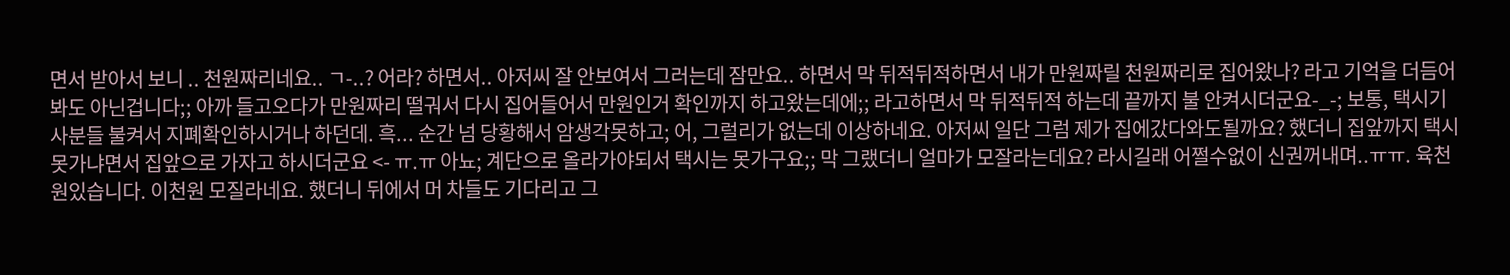면서 받아서 보니 .. 천원짜리네요.. ㄱ-..? 어라? 하면서.. 아저씨 잘 안보여서 그러는데 잠만요.. 하면서 막 뒤적뒤적하면서 내가 만원짜릴 천원짜리로 집어왔나? 라고 기억을 더듬어봐도 아닌겁니다;; 아까 들고오다가 만원짜리 떨궈서 다시 집어들어서 만원인거 확인까지 하고왔는데에;; 라고하면서 막 뒤적뒤적 하는데 끝까지 불 안켜시더군요-_-; 보통, 택시기사분들 불켜서 지폐확인하시거나 하던데. 흑... 순간 넘 당황해서 암생각못하고; 어, 그럴리가 없는데 이상하네요. 아저씨 일단 그럼 제가 집에갔다와도될까요? 했더니 집앞까지 택시 못가냐면서 집앞으로 가자고 하시더군요 <- ㅠ.ㅠ 아뇨; 계단으로 올라가야되서 택시는 못가구요;; 막 그랬더니 얼마가 모잘라는데요? 라시길래 어쩔수없이 신권꺼내며..ㅠㅠ. 육천원있습니다. 이천원 모질라네요. 했더니 뒤에서 머 차들도 기다리고 그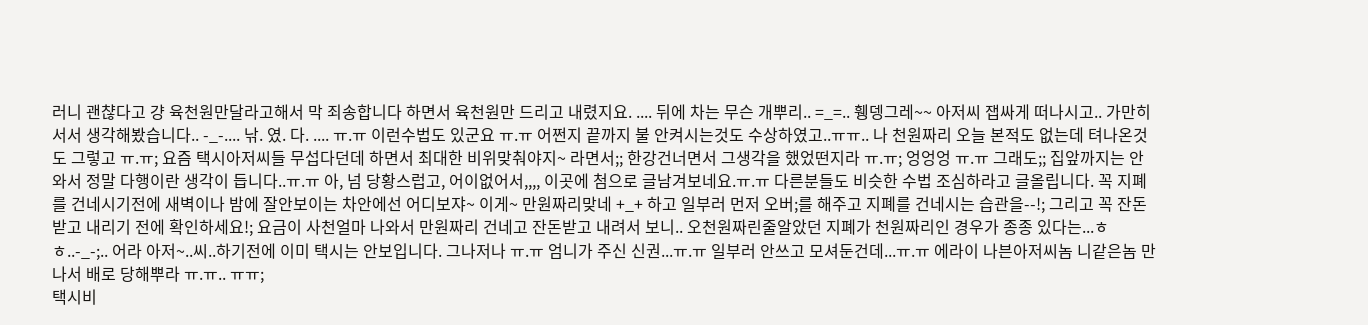러니 괜챦다고 걍 육천원만달라고해서 막 죄송합니다 하면서 육천원만 드리고 내렸지요. .... 뒤에 차는 무슨 개뿌리.. =_=.. 휑뎅그레~~ 아저씨 잽싸게 떠나시고.. 가만히 서서 생각해봤습니다.. -_-.... 낚. 였. 다. .... ㅠ.ㅠ 이런수법도 있군요 ㅠ.ㅠ 어쩐지 끝까지 불 안켜시는것도 수상하였고..ㅠㅠ.. 나 천원짜리 오늘 본적도 없는데 텨나온것도 그렇고 ㅠ.ㅠ; 요즘 택시아저씨들 무섭다던데 하면서 최대한 비위맞춰야지~ 라면서;; 한강건너면서 그생각을 했었떤지라 ㅠ.ㅠ; 엉엉엉 ㅠ.ㅠ 그래도;; 집앞까지는 안와서 정말 다행이란 생각이 듭니다..ㅠ.ㅠ 아, 넘 당황스럽고, 어이없어서,,,, 이곳에 첨으로 글남겨보네요.ㅠ.ㅠ 다른분들도 비슷한 수법 조심하라고 글올립니다. 꼭 지폐를 건네시기전에 새벽이나 밤에 잘안보이는 차안에선 어디보쟈~ 이게~ 만원짜리맞네 +_+ 하고 일부러 먼저 오버;를 해주고 지폐를 건네시는 습관을--!; 그리고 꼭 잔돈받고 내리기 전에 확인하세요!; 요금이 사천얼마 나와서 만원짜리 건네고 잔돈받고 내려서 보니.. 오천원짜린줄알았던 지폐가 천원짜리인 경우가 종종 있다는...ㅎㅎ..-_-;.. 어라 아저~..씨..하기전에 이미 택시는 안보입니다. 그나저나 ㅠ.ㅠ 엄니가 주신 신권...ㅠ.ㅠ 일부러 안쓰고 모셔둔건데...ㅠ.ㅠ 에라이 나븐아저씨놈 니같은놈 만나서 배로 당해뿌라 ㅠ.ㅠ.. ㅠㅠ;
택시비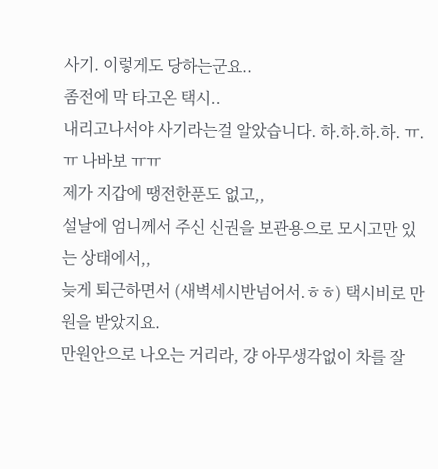사기. 이렇게도 당하는군요..
좀전에 막 타고온 택시..
내리고나서야 사기라는걸 알았습니다. 하.하.하.하. ㅠ.ㅠ 나바보 ㅠㅠ
제가 지갑에 땡전한푼도 없고,,
설날에 엄니께서 주신 신권을 보관용으로 모시고만 있는 상태에서,,
늦게 퇴근하면서 (새벽세시반넘어서.ㅎㅎ) 택시비로 만원을 받았지요.
만원안으로 나오는 거리라, 걍 아무생각없이 차를 잘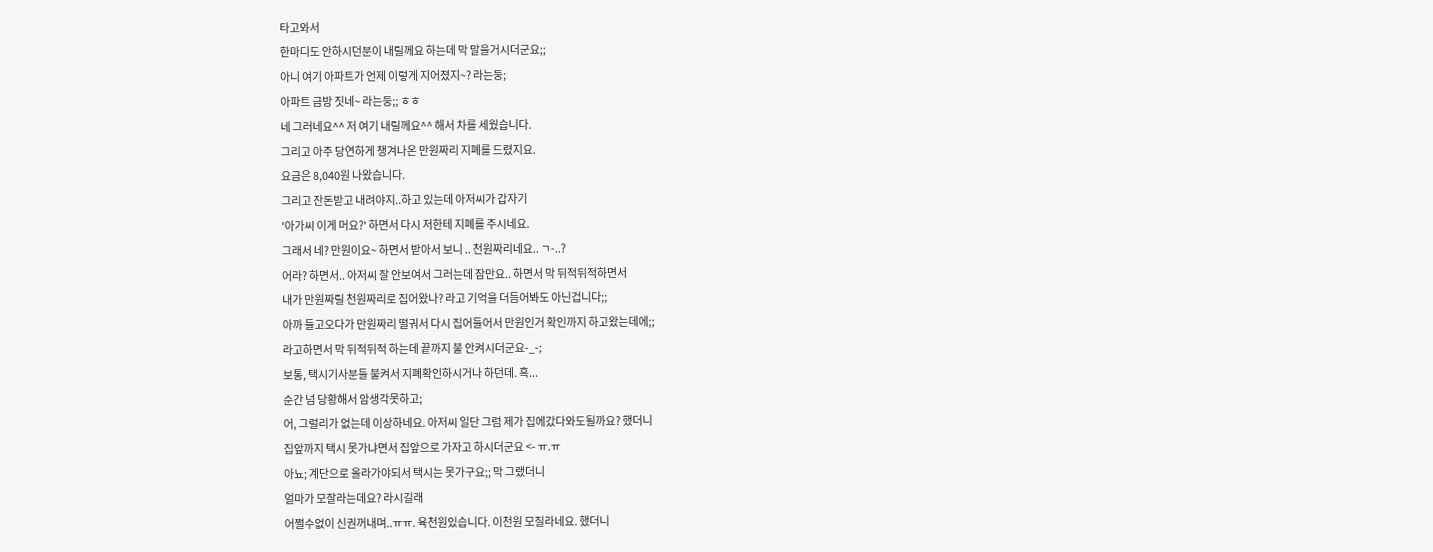타고와서
한마디도 안하시던분이 내릴께요 하는데 막 말을거시더군요;;
아니 여기 아파트가 언제 이렇게 지어졌지~? 라는둥;
아파트 금방 짓네~ 라는둥;; ㅎㅎ
네 그러네요^^ 저 여기 내릴께요^^ 해서 차를 세웠습니다.
그리고 아주 당연하게 챙겨나온 만원짜리 지폐를 드렸지요.
요금은 8,040원 나왔습니다.
그리고 잔돈받고 내려야지..하고 있는데 아저씨가 갑자기
'아가씨 이게 머요?' 하면서 다시 저한테 지폐를 주시네요.
그래서 네? 만원이요~ 하면서 받아서 보니 .. 천원짜리네요.. ㄱ-..?
어라? 하면서.. 아저씨 잘 안보여서 그러는데 잠만요.. 하면서 막 뒤적뒤적하면서
내가 만원짜릴 천원짜리로 집어왔나? 라고 기억을 더듬어봐도 아닌겁니다;;
아까 들고오다가 만원짜리 떨궈서 다시 집어들어서 만원인거 확인까지 하고왔는데에;;
라고하면서 막 뒤적뒤적 하는데 끝까지 불 안켜시더군요-_-;
보통, 택시기사분들 불켜서 지폐확인하시거나 하던데. 흑...
순간 넘 당황해서 암생각못하고;
어, 그럴리가 없는데 이상하네요. 아저씨 일단 그럼 제가 집에갔다와도될까요? 했더니
집앞까지 택시 못가냐면서 집앞으로 가자고 하시더군요 <- ㅠ.ㅠ
아뇨; 계단으로 올라가야되서 택시는 못가구요;; 막 그랬더니
얼마가 모잘라는데요? 라시길래
어쩔수없이 신권꺼내며..ㅠㅠ. 육천원있습니다. 이천원 모질라네요. 했더니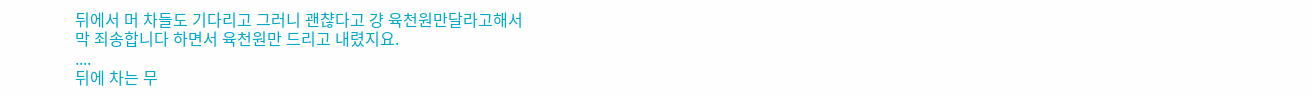뒤에서 머 차들도 기다리고 그러니 괜챦다고 걍 육천원만달라고해서
막 죄송합니다 하면서 육천원만 드리고 내렸지요.
....
뒤에 차는 무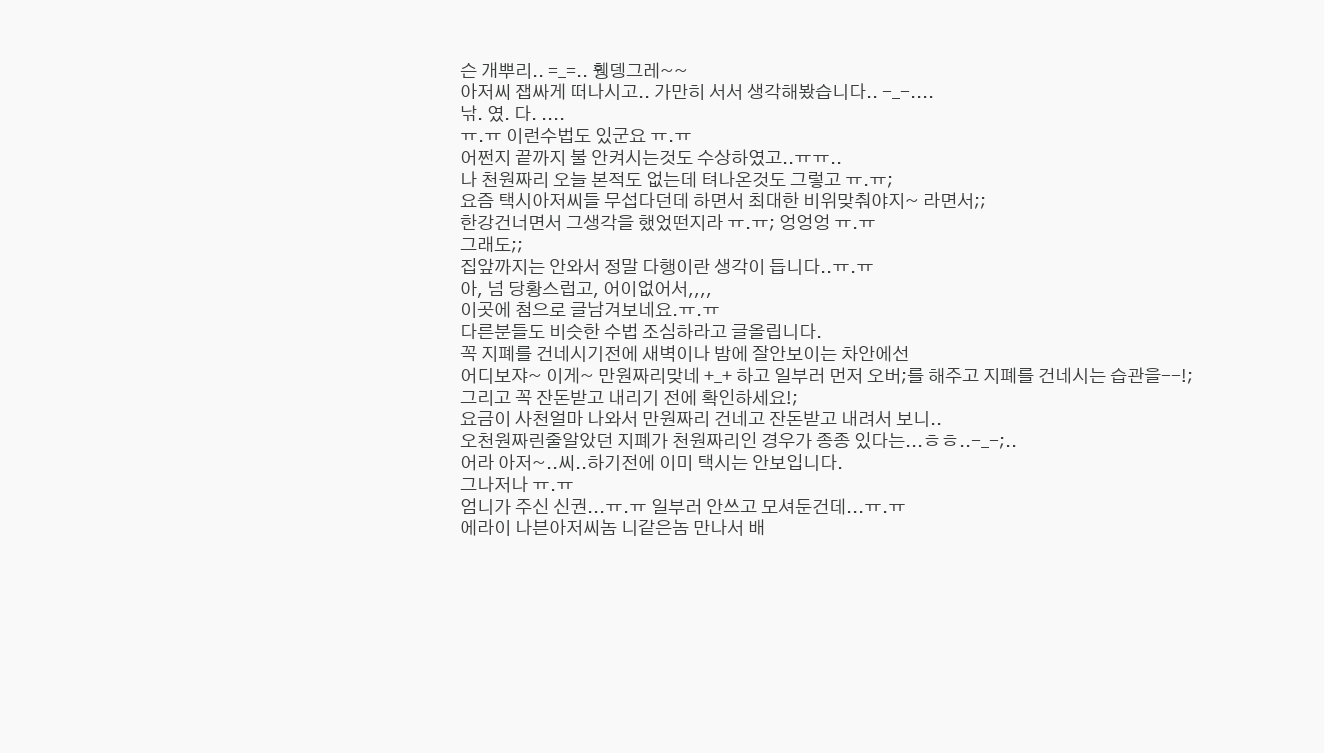슨 개뿌리.. =_=.. 휑뎅그레~~
아저씨 잽싸게 떠나시고.. 가만히 서서 생각해봤습니다.. -_-....
낚. 였. 다. ....
ㅠ.ㅠ 이런수법도 있군요 ㅠ.ㅠ
어쩐지 끝까지 불 안켜시는것도 수상하였고..ㅠㅠ..
나 천원짜리 오늘 본적도 없는데 텨나온것도 그렇고 ㅠ.ㅠ;
요즘 택시아저씨들 무섭다던데 하면서 최대한 비위맞춰야지~ 라면서;;
한강건너면서 그생각을 했었떤지라 ㅠ.ㅠ; 엉엉엉 ㅠ.ㅠ
그래도;;
집앞까지는 안와서 정말 다행이란 생각이 듭니다..ㅠ.ㅠ
아, 넘 당황스럽고, 어이없어서,,,,
이곳에 첨으로 글남겨보네요.ㅠ.ㅠ
다른분들도 비슷한 수법 조심하라고 글올립니다.
꼭 지폐를 건네시기전에 새벽이나 밤에 잘안보이는 차안에선
어디보쟈~ 이게~ 만원짜리맞네 +_+ 하고 일부러 먼저 오버;를 해주고 지폐를 건네시는 습관을--!;
그리고 꼭 잔돈받고 내리기 전에 확인하세요!;
요금이 사천얼마 나와서 만원짜리 건네고 잔돈받고 내려서 보니..
오천원짜린줄알았던 지폐가 천원짜리인 경우가 종종 있다는...ㅎㅎ..-_-;..
어라 아저~..씨..하기전에 이미 택시는 안보입니다.
그나저나 ㅠ.ㅠ
엄니가 주신 신권...ㅠ.ㅠ 일부러 안쓰고 모셔둔건데...ㅠ.ㅠ
에라이 나븐아저씨놈 니같은놈 만나서 배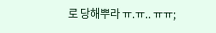로 당해뿌라 ㅠ.ㅠ.. ㅠㅠ;